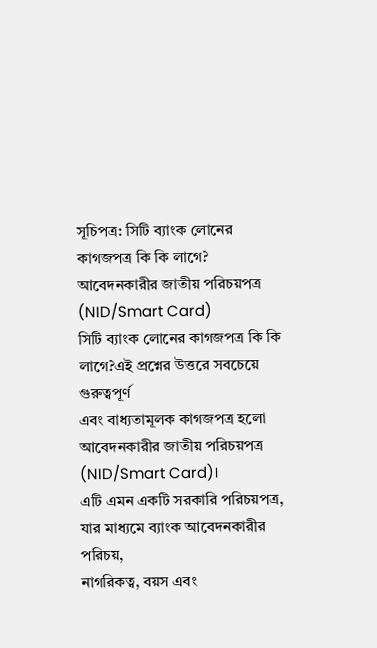সূচিপত্র: সিটি ব্যাংক লোনের কাগজপত্র কি কি লাগে?
আবেদনকারীর জাতীয় পরিচয়পত্র (NID/Smart Card)
সিটি ব্যাংক লোনের কাগজপত্র কি কি লাগে?এই প্রশ্নের উত্তরে সবচেয়ে গুরুত্বপূর্ণ
এবং বাধ্যতামূলক কাগজপত্র হলো আবেদনকারীর জাতীয় পরিচয়পত্র (NID/Smart Card)।
এটি এমন একটি সরকারি পরিচয়পত্র, যার মাধ্যমে ব্যাংক আবেদনকারীর পরিচয়,
নাগরিকত্ব, বয়স এবং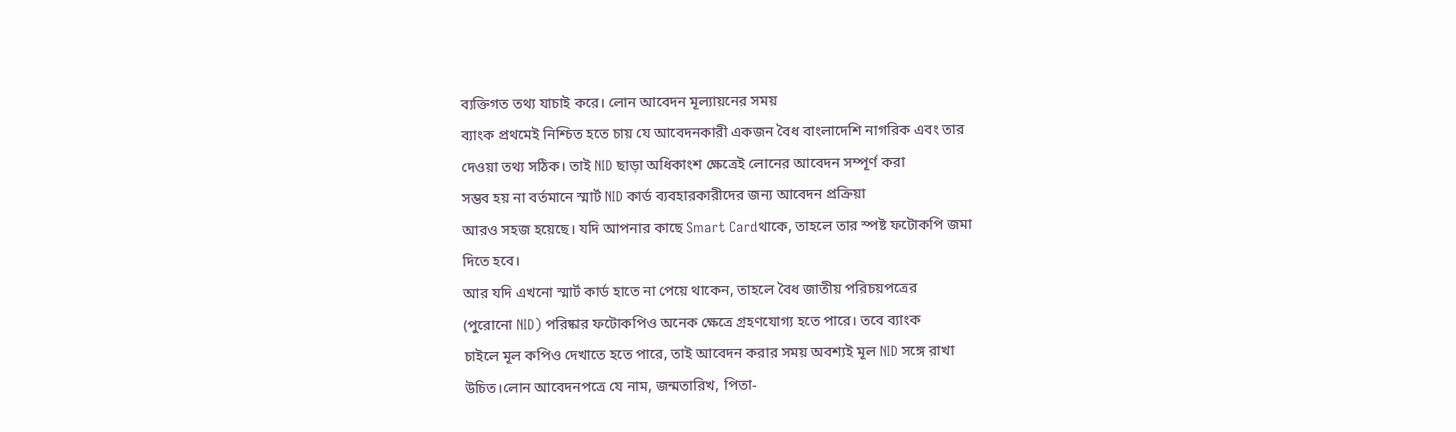ব্যক্তিগত তথ্য যাচাই করে। লোন আবেদন মূল্যায়নের সময়
ব্যাংক প্রথমেই নিশ্চিত হতে চায় যে আবেদনকারী একজন বৈধ বাংলাদেশি নাগরিক এবং তার
দেওয়া তথ্য সঠিক। তাই NID ছাড়া অধিকাংশ ক্ষেত্রেই লোনের আবেদন সম্পূর্ণ করা
সম্ভব হয় না বর্তমানে স্মার্ট NID কার্ড ব্যবহারকারীদের জন্য আবেদন প্রক্রিয়া
আরও সহজ হয়েছে। যদি আপনার কাছে Smart Cardথাকে, তাহলে তার স্পষ্ট ফটোকপি জমা
দিতে হবে।
আর যদি এখনো স্মার্ট কার্ড হাতে না পেয়ে থাকেন, তাহলে বৈধ জাতীয় পরিচয়পত্রের
(পুরোনো NID) পরিষ্কার ফটোকপিও অনেক ক্ষেত্রে গ্রহণযোগ্য হতে পারে। তবে ব্যাংক
চাইলে মূল কপিও দেখাতে হতে পারে, তাই আবেদন করার সময় অবশ্যই মূল NID সঙ্গে রাখা
উচিত।লোন আবেদনপত্রে যে নাম, জন্মতারিখ, পিতা-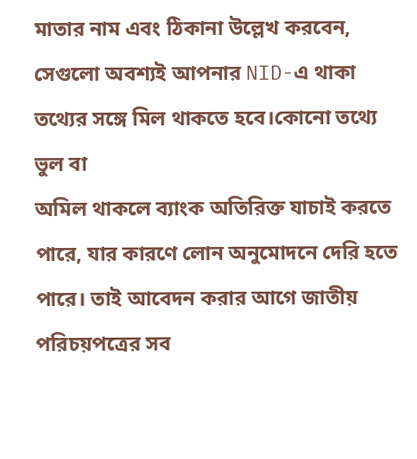মাতার নাম এবং ঠিকানা উল্লেখ করবেন,
সেগুলো অবশ্যই আপনার NID-এ থাকা তথ্যের সঙ্গে মিল থাকতে হবে।কোনো তথ্যে ভুল বা
অমিল থাকলে ব্যাংক অতিরিক্ত যাচাই করতে পারে, যার কারণে লোন অনুমোদনে দেরি হতে
পারে। তাই আবেদন করার আগে জাতীয় পরিচয়পত্রের সব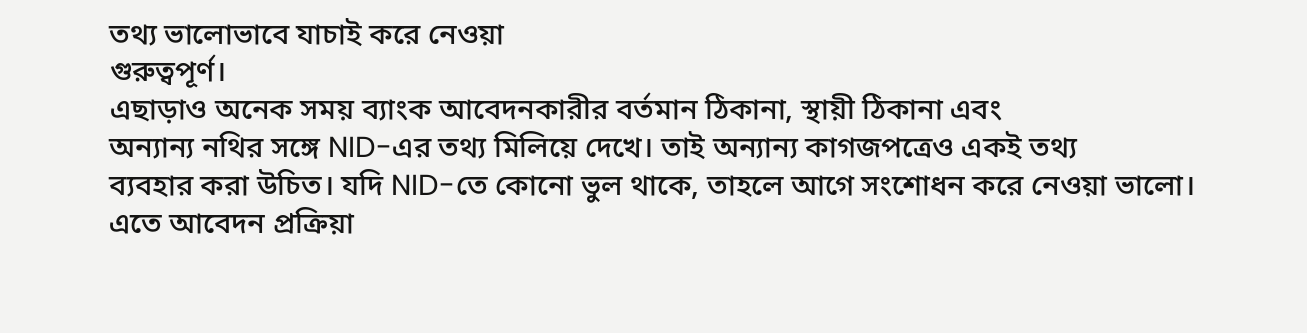তথ্য ভালোভাবে যাচাই করে নেওয়া
গুরুত্বপূর্ণ।
এছাড়াও অনেক সময় ব্যাংক আবেদনকারীর বর্তমান ঠিকানা, স্থায়ী ঠিকানা এবং
অন্যান্য নথির সঙ্গে NID-এর তথ্য মিলিয়ে দেখে। তাই অন্যান্য কাগজপত্রেও একই তথ্য
ব্যবহার করা উচিত। যদি NID-তে কোনো ভুল থাকে, তাহলে আগে সংশোধন করে নেওয়া ভালো।
এতে আবেদন প্রক্রিয়া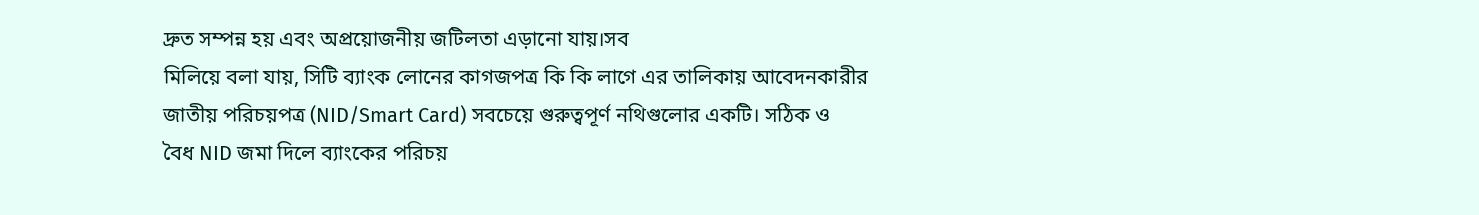দ্রুত সম্পন্ন হয় এবং অপ্রয়োজনীয় জটিলতা এড়ানো যায়।সব
মিলিয়ে বলা যায়, সিটি ব্যাংক লোনের কাগজপত্র কি কি লাগে এর তালিকায় আবেদনকারীর
জাতীয় পরিচয়পত্র (NID/Smart Card) সবচেয়ে গুরুত্বপূর্ণ নথিগুলোর একটি। সঠিক ও
বৈধ NID জমা দিলে ব্যাংকের পরিচয়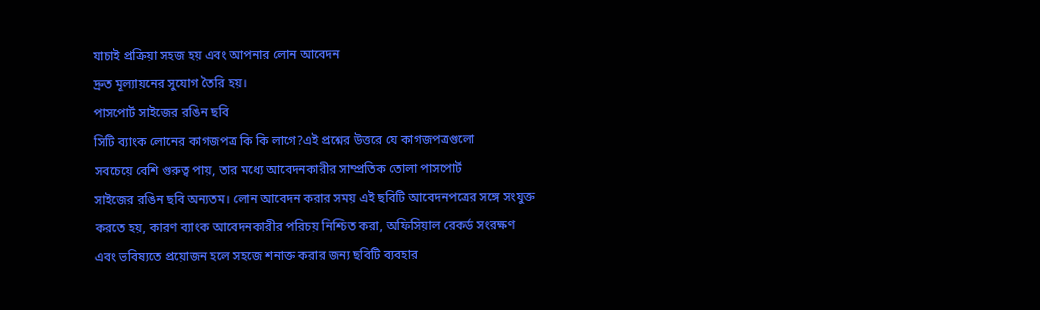যাচাই প্রক্রিয়া সহজ হয় এবং আপনার লোন আবেদন
দ্রুত মূল্যায়নের সুযোগ তৈরি হয়।
পাসপোর্ট সাইজের রঙিন ছবি
সিটি ব্যাংক লোনের কাগজপত্র কি কি লাগে?এই প্রশ্নের উত্তরে যে কাগজপত্রগুলো
সবচেয়ে বেশি গুরুত্ব পায়, তার মধ্যে আবেদনকারীর সাম্প্রতিক তোলা পাসপোর্ট
সাইজের রঙিন ছবি অন্যতম। লোন আবেদন করার সময় এই ছবিটি আবেদনপত্রের সঙ্গে সংযুক্ত
করতে হয়, কারণ ব্যাংক আবেদনকারীর পরিচয় নিশ্চিত করা, অফিসিয়াল রেকর্ড সংরক্ষণ
এবং ভবিষ্যতে প্রয়োজন হলে সহজে শনাক্ত করার জন্য ছবিটি ব্যবহার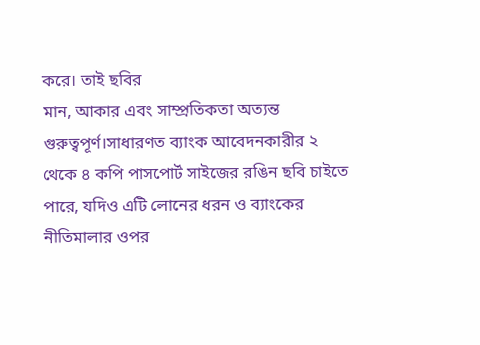করে। তাই ছবির
মান, আকার এবং সাম্প্রতিকতা অত্যন্ত গুরুত্বপূর্ণ।সাধারণত ব্যাংক আবেদনকারীর ২
থেকে ৪ কপি পাসপোর্ট সাইজের রঙিন ছবি চাইতে পারে, যদিও এটি লোনের ধরন ও ব্যাংকের
নীতিমালার ওপর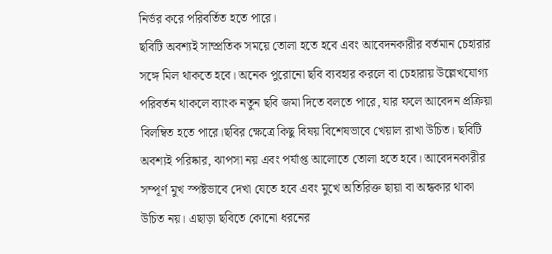নির্ভর করে পরিবর্তিত হতে পারে।
ছবিটি অবশ্যই সাম্প্রতিক সময়ে তোলা হতে হবে এবং আবেদনকারীর বর্তমান চেহারার
সঙ্গে মিল থাকতে হবে। অনেক পুরোনো ছবি ব্যবহার করলে বা চেহারায় উল্লেখযোগ্য
পরিবর্তন থাকলে ব্যাংক নতুন ছবি জমা দিতে বলতে পারে, যার ফলে আবেদন প্রক্রিয়া
বিলম্বিত হতে পারে।ছবির ক্ষেত্রে কিছু বিষয় বিশেষভাবে খেয়াল রাখা উচিত। ছবিটি
অবশ্যই পরিষ্কার, ঝাপসা নয় এবং পর্যাপ্ত আলোতে তোলা হতে হবে। আবেদনকারীর
সম্পূর্ণ মুখ স্পষ্টভাবে দেখা যেতে হবে এবং মুখে অতিরিক্ত ছায়া বা অন্ধকার থাকা
উচিত নয়। এছাড়া ছবিতে কোনো ধরনের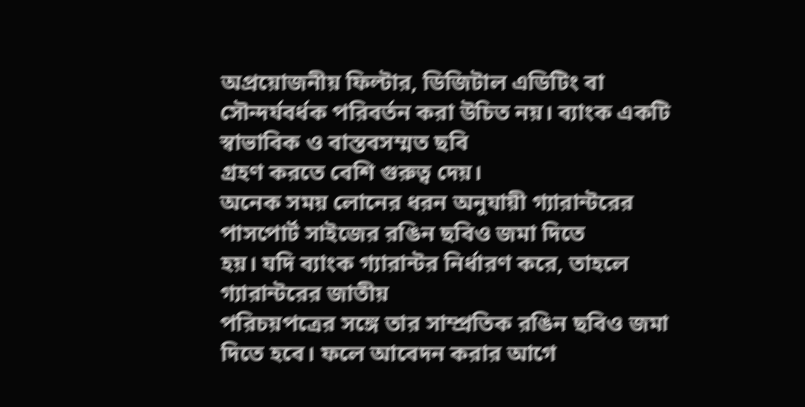অপ্রয়োজনীয় ফিল্টার, ডিজিটাল এডিটিং বা
সৌন্দর্যবর্ধক পরিবর্তন করা উচিত নয়। ব্যাংক একটি স্বাভাবিক ও বাস্তবসম্মত ছবি
গ্রহণ করতে বেশি গুরুত্ব দেয়।
অনেক সময় লোনের ধরন অনুযায়ী গ্যারান্টরের পাসপোর্ট সাইজের রঙিন ছবিও জমা দিতে
হয়। যদি ব্যাংক গ্যারান্টর নির্ধারণ করে, তাহলে গ্যারান্টরের জাতীয়
পরিচয়পত্রের সঙ্গে তার সাম্প্রতিক রঙিন ছবিও জমা দিতে হবে। ফলে আবেদন করার আগে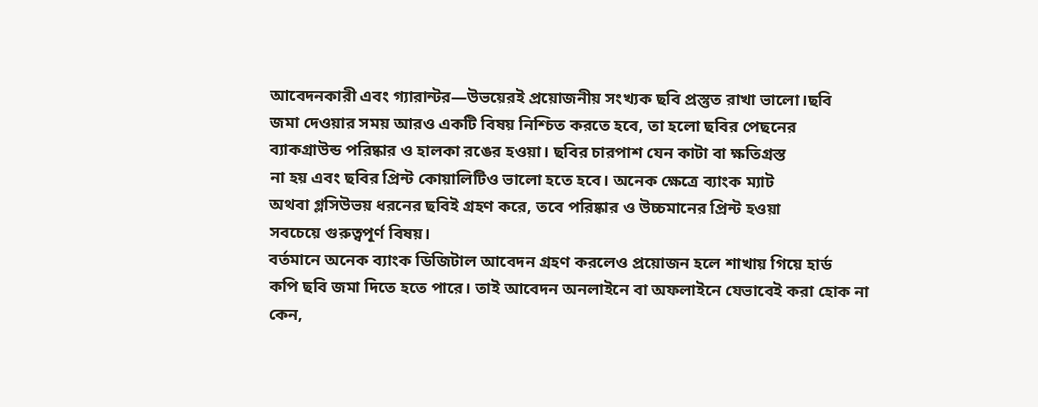আবেদনকারী এবং গ্যারান্টর—উভয়েরই প্রয়োজনীয় সংখ্যক ছবি প্রস্তুত রাখা ভালো।ছবি
জমা দেওয়ার সময় আরও একটি বিষয় নিশ্চিত করতে হবে, তা হলো ছবির পেছনের
ব্যাকগ্রাউন্ড পরিষ্কার ও হালকা রঙের হওয়া। ছবির চারপাশ যেন কাটা বা ক্ষতিগ্রস্ত
না হয় এবং ছবির প্রিন্ট কোয়ালিটিও ভালো হতে হবে। অনেক ক্ষেত্রে ব্যাংক ম্যাট
অথবা গ্লসিউভয় ধরনের ছবিই গ্রহণ করে, তবে পরিষ্কার ও উচ্চমানের প্রিন্ট হওয়া
সবচেয়ে গুরুত্বপূর্ণ বিষয়।
বর্তমানে অনেক ব্যাংক ডিজিটাল আবেদন গ্রহণ করলেও প্রয়োজন হলে শাখায় গিয়ে হার্ড
কপি ছবি জমা দিতে হতে পারে। তাই আবেদন অনলাইনে বা অফলাইনে যেভাবেই করা হোক না
কেন,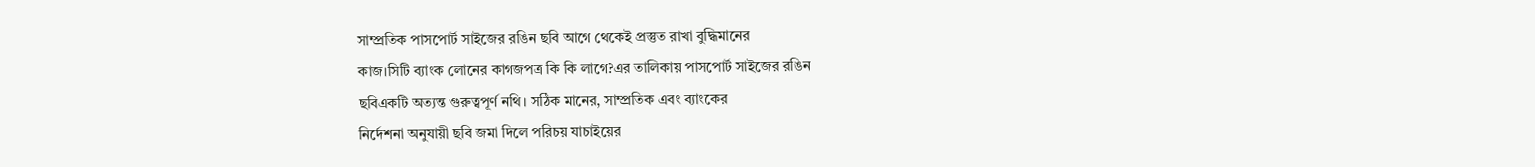সাম্প্রতিক পাসপোর্ট সাইজের রঙিন ছবি আগে থেকেই প্রস্তুত রাখা বুদ্ধিমানের
কাজ।সিটি ব্যাংক লোনের কাগজপত্র কি কি লাগে?এর তালিকায় পাসপোর্ট সাইজের রঙিন
ছবিএকটি অত্যন্ত গুরুত্বপূর্ণ নথি। সঠিক মানের, সাম্প্রতিক এবং ব্যাংকের
নির্দেশনা অনুযায়ী ছবি জমা দিলে পরিচয় যাচাইয়ের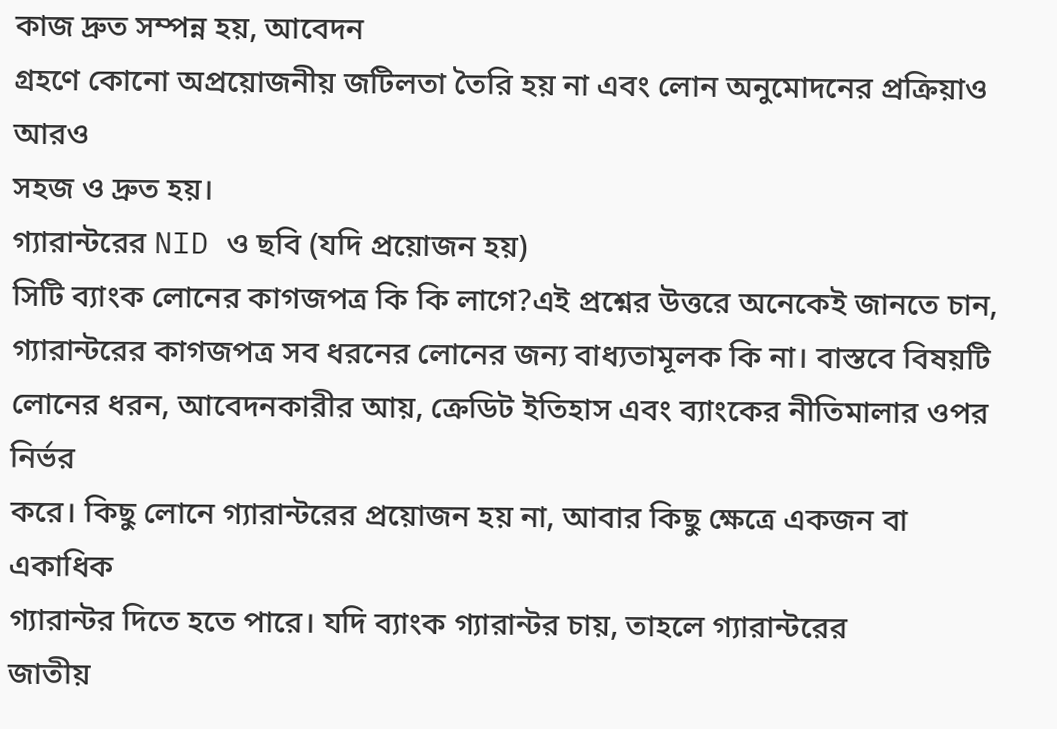কাজ দ্রুত সম্পন্ন হয়, আবেদন
গ্রহণে কোনো অপ্রয়োজনীয় জটিলতা তৈরি হয় না এবং লোন অনুমোদনের প্রক্রিয়াও আরও
সহজ ও দ্রুত হয়।
গ্যারান্টরের NID ও ছবি (যদি প্রয়োজন হয়)
সিটি ব্যাংক লোনের কাগজপত্র কি কি লাগে?এই প্রশ্নের উত্তরে অনেকেই জানতে চান,
গ্যারান্টরের কাগজপত্র সব ধরনের লোনের জন্য বাধ্যতামূলক কি না। বাস্তবে বিষয়টি
লোনের ধরন, আবেদনকারীর আয়, ক্রেডিট ইতিহাস এবং ব্যাংকের নীতিমালার ওপর নির্ভর
করে। কিছু লোনে গ্যারান্টরের প্রয়োজন হয় না, আবার কিছু ক্ষেত্রে একজন বা একাধিক
গ্যারান্টর দিতে হতে পারে। যদি ব্যাংক গ্যারান্টর চায়, তাহলে গ্যারান্টরের
জাতীয়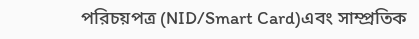পরিচয়পত্র (NID/Smart Card)এবং সাম্প্রতিক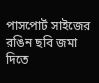পাসপোর্ট সাইজের রঙিন ছবি জমা
দিতে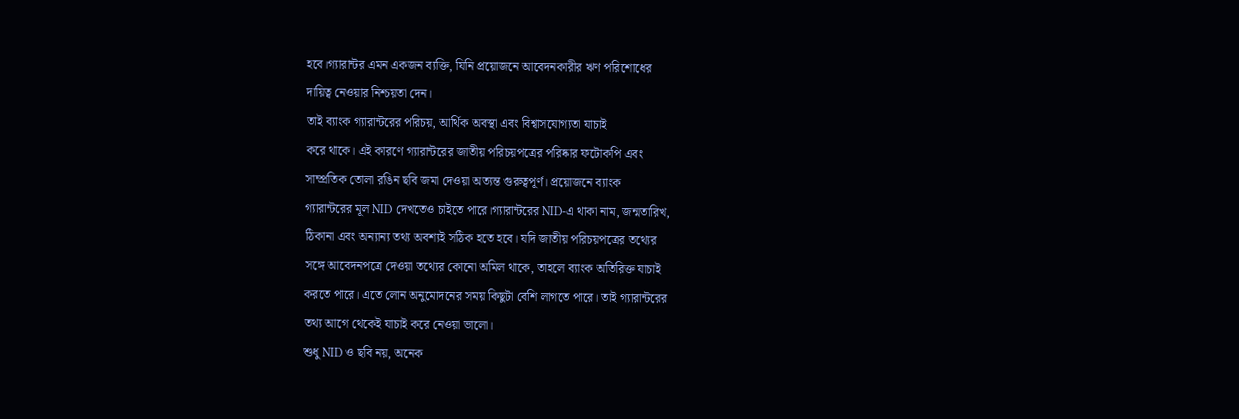হবে।গ্যারান্টর এমন একজন ব্যক্তি, যিনি প্রয়োজনে আবেদনকারীর ঋণ পরিশোধের
দায়িত্ব নেওয়ার নিশ্চয়তা দেন।
তাই ব্যাংক গ্যারান্টরের পরিচয়, আর্থিক অবস্থা এবং বিশ্বাসযোগ্যতা যাচাই
করে থাকে। এই কারণে গ্যারান্টরের জাতীয় পরিচয়পত্রের পরিষ্কার ফটোকপি এবং
সাম্প্রতিক তোলা রঙিন ছবি জমা দেওয়া অত্যন্ত গুরুত্বপূর্ণ। প্রয়োজনে ব্যাংক
গ্যারান্টরের মূল NID দেখতেও চাইতে পারে।গ্যারান্টরের NID-এ থাকা নাম, জন্মতারিখ,
ঠিকানা এবং অন্যান্য তথ্য অবশ্যই সঠিক হতে হবে। যদি জাতীয় পরিচয়পত্রের তথ্যের
সঙ্গে আবেদনপত্রে দেওয়া তথ্যের কোনো অমিল থাকে, তাহলে ব্যাংক অতিরিক্ত যাচাই
করতে পারে। এতে লোন অনুমোদনের সময় কিছুটা বেশি লাগতে পারে। তাই গ্যারান্টরের
তথ্য আগে থেকেই যাচাই করে নেওয়া ভালো।
শুধু NID ও ছবি নয়, অনেক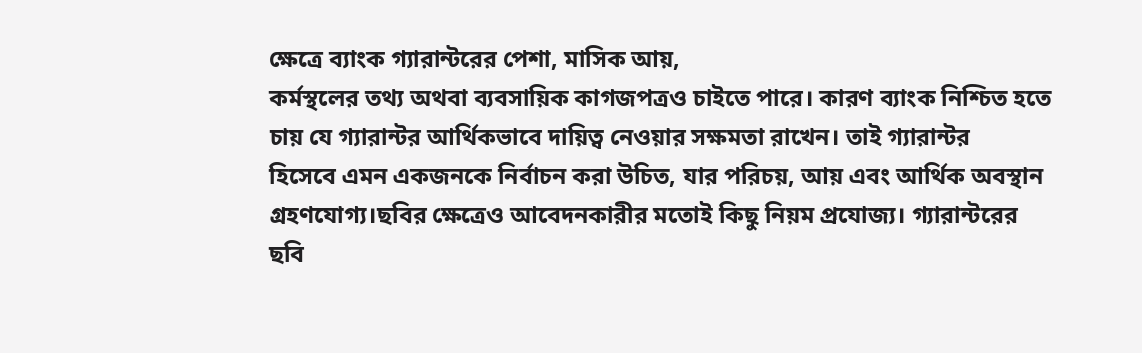ক্ষেত্রে ব্যাংক গ্যারান্টরের পেশা, মাসিক আয়,
কর্মস্থলের তথ্য অথবা ব্যবসায়িক কাগজপত্রও চাইতে পারে। কারণ ব্যাংক নিশ্চিত হতে
চায় যে গ্যারান্টর আর্থিকভাবে দায়িত্ব নেওয়ার সক্ষমতা রাখেন। তাই গ্যারান্টর
হিসেবে এমন একজনকে নির্বাচন করা উচিত, যার পরিচয়, আয় এবং আর্থিক অবস্থান
গ্রহণযোগ্য।ছবির ক্ষেত্রেও আবেদনকারীর মতোই কিছু নিয়ম প্রযোজ্য। গ্যারান্টরের
ছবি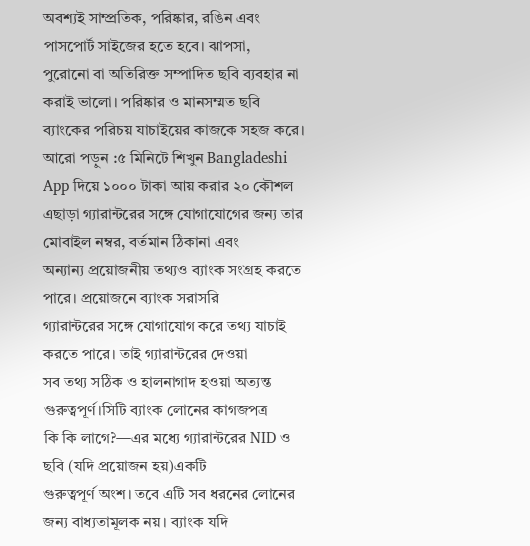অবশ্যই সাম্প্রতিক, পরিষ্কার, রঙিন এবং পাসপোর্ট সাইজের হতে হবে। ঝাপসা,
পুরোনো বা অতিরিক্ত সম্পাদিত ছবি ব্যবহার না করাই ভালো। পরিষ্কার ও মানসম্মত ছবি
ব্যাংকের পরিচয় যাচাইয়ের কাজকে সহজ করে।
আরো পড়ুন :৫ মিনিটে শিখুন Bangladeshi App দিয়ে ১০০০ টাকা আয় করার ২০ কৌশল
এছাড়া গ্যারান্টরের সঙ্গে যোগাযোগের জন্য তার মোবাইল নম্বর, বর্তমান ঠিকানা এবং
অন্যান্য প্রয়োজনীয় তথ্যও ব্যাংক সংগ্রহ করতে পারে। প্রয়োজনে ব্যাংক সরাসরি
গ্যারান্টরের সঙ্গে যোগাযোগ করে তথ্য যাচাই করতে পারে। তাই গ্যারান্টরের দেওয়া
সব তথ্য সঠিক ও হালনাগাদ হওয়া অত্যন্ত গুরুত্বপূর্ণ।সিটি ব্যাংক লোনের কাগজপত্র
কি কি লাগে?—এর মধ্যে গ্যারান্টরের NID ও ছবি (যদি প্রয়োজন হয়)একটি
গুরুত্বপূর্ণ অংশ। তবে এটি সব ধরনের লোনের জন্য বাধ্যতামূলক নয়। ব্যাংক যদি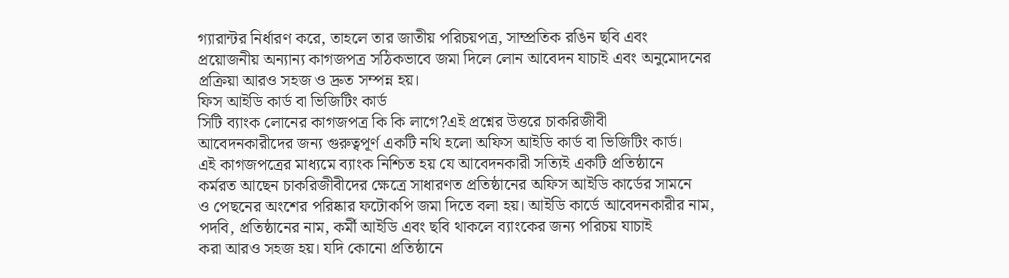গ্যারান্টর নির্ধারণ করে, তাহলে তার জাতীয় পরিচয়পত্র, সাম্প্রতিক রঙিন ছবি এবং
প্রয়োজনীয় অন্যান্য কাগজপত্র সঠিকভাবে জমা দিলে লোন আবেদন যাচাই এবং অনুমোদনের
প্রক্রিয়া আরও সহজ ও দ্রুত সম্পন্ন হয়।
ফিস আইডি কার্ড বা ভিজিটিং কার্ড
সিটি ব্যাংক লোনের কাগজপত্র কি কি লাগে?এই প্রশ্নের উত্তরে চাকরিজীবী
আবেদনকারীদের জন্য গুরুত্বপূর্ণ একটি নথি হলো অফিস আইডি কার্ড বা ভিজিটিং কার্ড।
এই কাগজপত্রের মাধ্যমে ব্যাংক নিশ্চিত হয় যে আবেদনকারী সত্যিই একটি প্রতিষ্ঠানে
কর্মরত আছেন চাকরিজীবীদের ক্ষেত্রে সাধারণত প্রতিষ্ঠানের অফিস আইডি কার্ডের সামনে
ও পেছনের অংশের পরিষ্কার ফটোকপি জমা দিতে বলা হয়। আইডি কার্ডে আবেদনকারীর নাম,
পদবি, প্রতিষ্ঠানের নাম, কর্মী আইডি এবং ছবি থাকলে ব্যাংকের জন্য পরিচয় যাচাই
করা আরও সহজ হয়। যদি কোনো প্রতিষ্ঠানে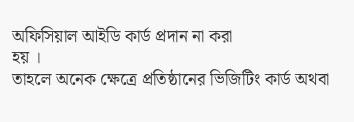অফিসিয়াল আইডি কার্ড প্রদান না করা
হয় ।
তাহলে অনেক ক্ষেত্রে প্রতিষ্ঠানের ভিজিটিং কার্ড অথবা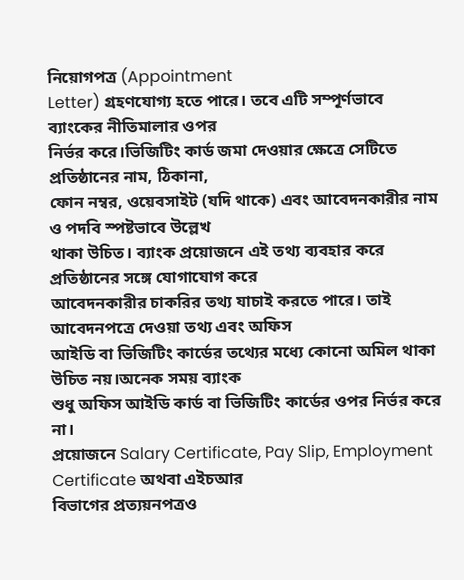নিয়োগপত্র (Appointment
Letter) গ্রহণযোগ্য হতে পারে। তবে এটি সম্পূর্ণভাবে ব্যাংকের নীতিমালার ওপর
নির্ভর করে।ভিজিটিং কার্ড জমা দেওয়ার ক্ষেত্রে সেটিতে প্রতিষ্ঠানের নাম, ঠিকানা,
ফোন নম্বর, ওয়েবসাইট (যদি থাকে) এবং আবেদনকারীর নাম ও পদবি স্পষ্টভাবে উল্লেখ
থাকা উচিত। ব্যাংক প্রয়োজনে এই তথ্য ব্যবহার করে প্রতিষ্ঠানের সঙ্গে যোগাযোগ করে
আবেদনকারীর চাকরির তথ্য যাচাই করতে পারে। তাই আবেদনপত্রে দেওয়া তথ্য এবং অফিস
আইডি বা ভিজিটিং কার্ডের তথ্যের মধ্যে কোনো অমিল থাকা উচিত নয়।অনেক সময় ব্যাংক
শুধু অফিস আইডি কার্ড বা ভিজিটিং কার্ডের ওপর নির্ভর করে না।
প্রয়োজনে Salary Certificate, Pay Slip, Employment Certificate অথবা এইচআর
বিভাগের প্রত্যয়নপত্রও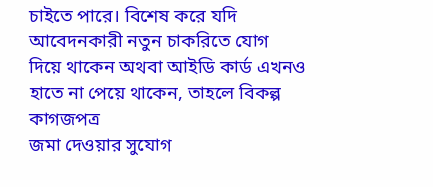চাইতে পারে। বিশেষ করে যদি আবেদনকারী নতুন চাকরিতে যোগ
দিয়ে থাকেন অথবা আইডি কার্ড এখনও হাতে না পেয়ে থাকেন, তাহলে বিকল্প কাগজপত্র
জমা দেওয়ার সুযোগ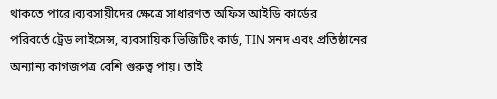থাকতে পারে।ব্যবসায়ীদের ক্ষেত্রে সাধারণত অফিস আইডি কার্ডের
পরিবর্তে ট্রেড লাইসেন্স, ব্যবসায়িক ভিজিটিং কার্ড, TIN সনদ এবং প্রতিষ্ঠানের
অন্যান্য কাগজপত্র বেশি গুরুত্ব পায়। তাই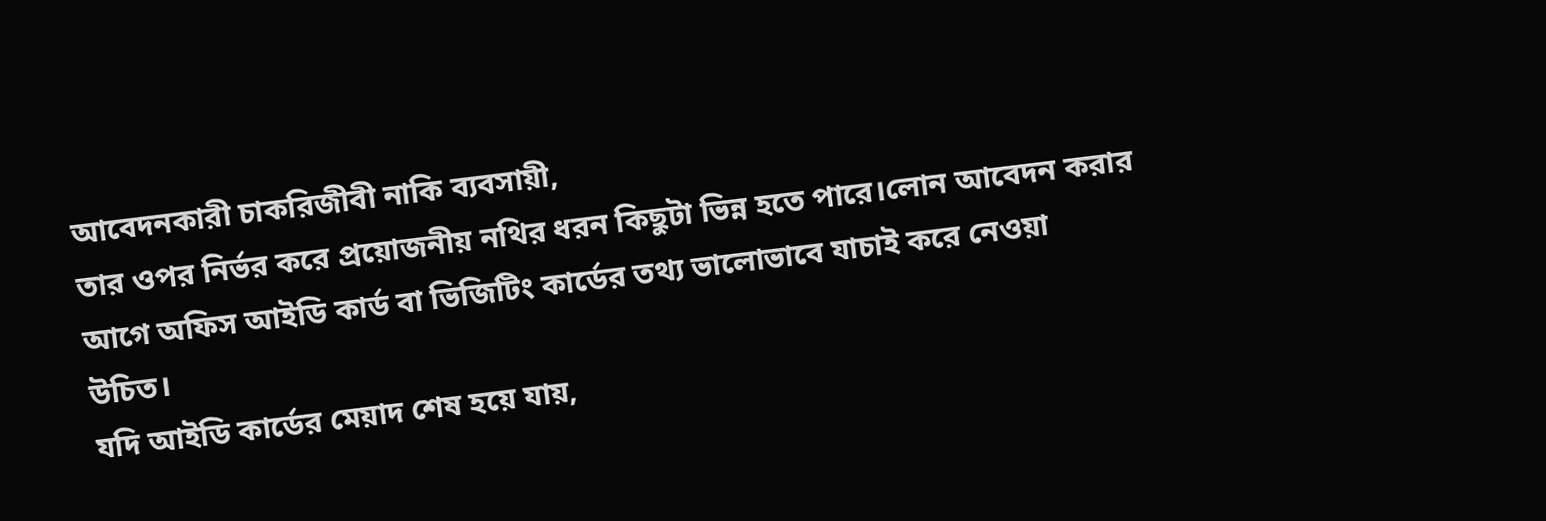আবেদনকারী চাকরিজীবী নাকি ব্যবসায়ী,
তার ওপর নির্ভর করে প্রয়োজনীয় নথির ধরন কিছুটা ভিন্ন হতে পারে।লোন আবেদন করার
আগে অফিস আইডি কার্ড বা ভিজিটিং কার্ডের তথ্য ভালোভাবে যাচাই করে নেওয়া
উচিত।
যদি আইডি কার্ডের মেয়াদ শেষ হয়ে যায়,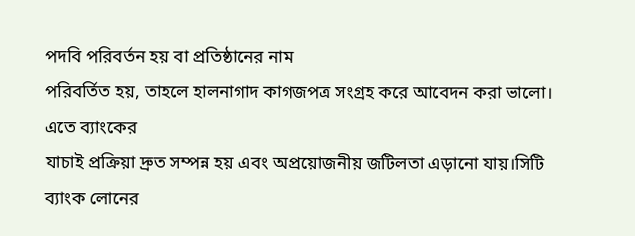পদবি পরিবর্তন হয় বা প্রতিষ্ঠানের নাম
পরিবর্তিত হয়, তাহলে হালনাগাদ কাগজপত্র সংগ্রহ করে আবেদন করা ভালো। এতে ব্যাংকের
যাচাই প্রক্রিয়া দ্রুত সম্পন্ন হয় এবং অপ্রয়োজনীয় জটিলতা এড়ানো যায়।সিটি
ব্যাংক লোনের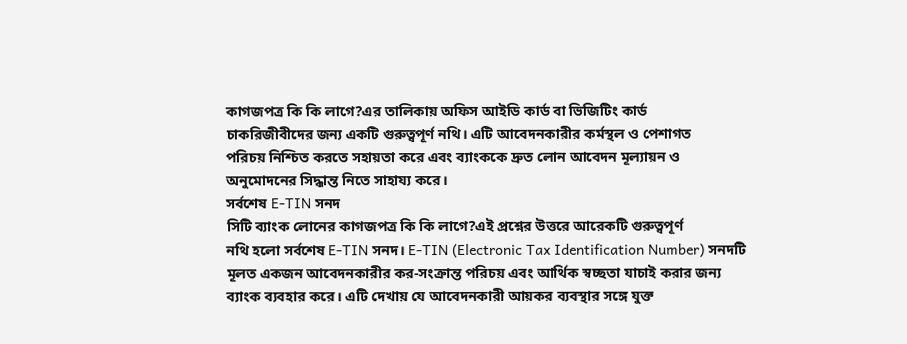কাগজপত্র কি কি লাগে?এর তালিকায় অফিস আইডি কার্ড বা ভিজিটিং কার্ড
চাকরিজীবীদের জন্য একটি গুরুত্বপূর্ণ নথি। এটি আবেদনকারীর কর্মস্থল ও পেশাগত
পরিচয় নিশ্চিত করতে সহায়তা করে এবং ব্যাংককে দ্রুত লোন আবেদন মূল্যায়ন ও
অনুমোদনের সিদ্ধান্ত নিতে সাহায্য করে।
সর্বশেষ E-TIN সনদ
সিটি ব্যাংক লোনের কাগজপত্র কি কি লাগে?এই প্রশ্নের উত্তরে আরেকটি গুরুত্বপূর্ণ
নথি হলো সর্বশেষ E-TIN সনদ। E-TIN (Electronic Tax Identification Number) সনদটি
মূলত একজন আবেদনকারীর কর-সংক্রান্ত পরিচয় এবং আর্থিক স্বচ্ছতা যাচাই করার জন্য
ব্যাংক ব্যবহার করে। এটি দেখায় যে আবেদনকারী আয়কর ব্যবস্থার সঙ্গে যুক্ত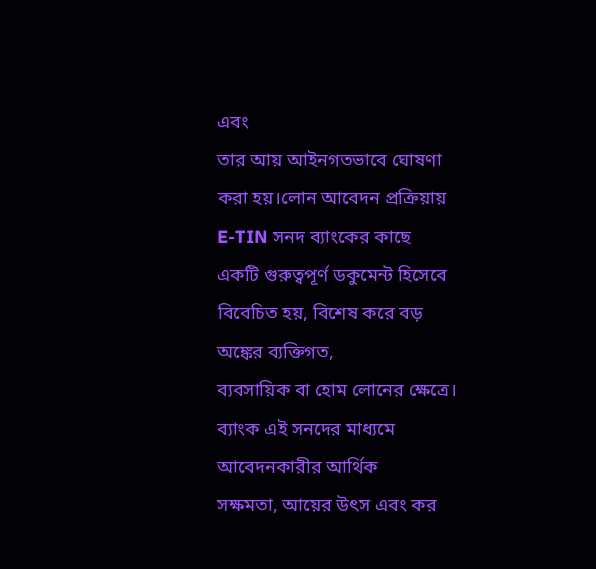এবং
তার আয় আইনগতভাবে ঘোষণা করা হয়।লোন আবেদন প্রক্রিয়ায় E-TIN সনদ ব্যাংকের কাছে
একটি গুরুত্বপূর্ণ ডকুমেন্ট হিসেবে বিবেচিত হয়, বিশেষ করে বড় অঙ্কের ব্যক্তিগত,
ব্যবসায়িক বা হোম লোনের ক্ষেত্রে। ব্যাংক এই সনদের মাধ্যমে আবেদনকারীর আর্থিক
সক্ষমতা, আয়ের উৎস এবং কর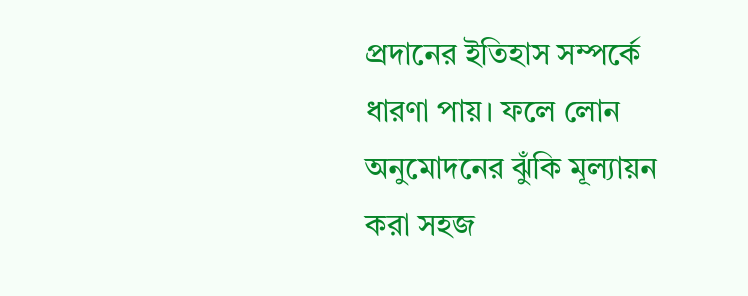প্রদানের ইতিহাস সম্পর্কে ধারণা পায়। ফলে লোন
অনুমোদনের ঝুঁকি মূল্যায়ন করা সহজ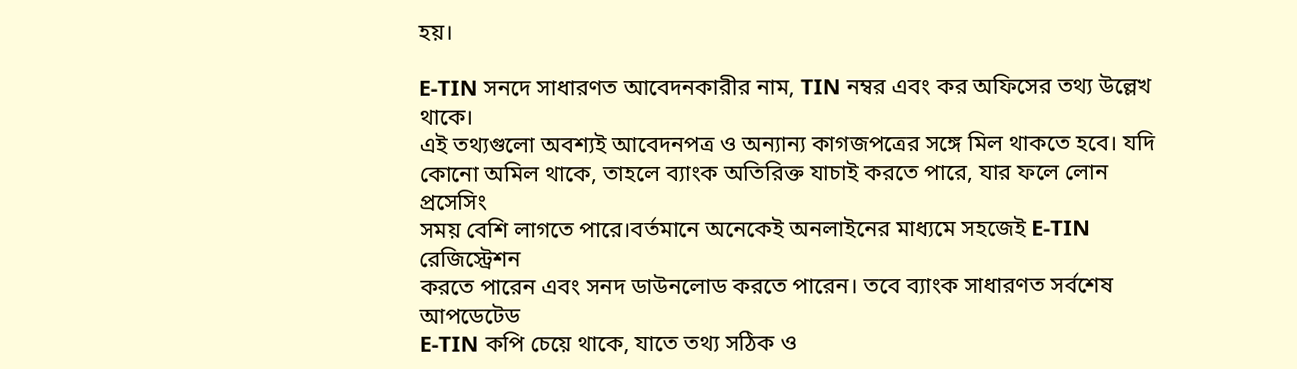হয়।

E-TIN সনদে সাধারণত আবেদনকারীর নাম, TIN নম্বর এবং কর অফিসের তথ্য উল্লেখ থাকে।
এই তথ্যগুলো অবশ্যই আবেদনপত্র ও অন্যান্য কাগজপত্রের সঙ্গে মিল থাকতে হবে। যদি
কোনো অমিল থাকে, তাহলে ব্যাংক অতিরিক্ত যাচাই করতে পারে, যার ফলে লোন প্রসেসিং
সময় বেশি লাগতে পারে।বর্তমানে অনেকেই অনলাইনের মাধ্যমে সহজেই E-TIN রেজিস্ট্রেশন
করতে পারেন এবং সনদ ডাউনলোড করতে পারেন। তবে ব্যাংক সাধারণত সর্বশেষ আপডেটেড
E-TIN কপি চেয়ে থাকে, যাতে তথ্য সঠিক ও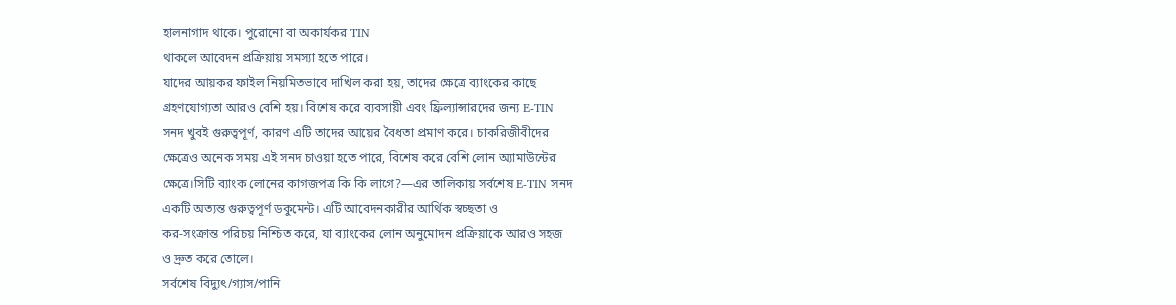হালনাগাদ থাকে। পুরোনো বা অকার্যকর TIN
থাকলে আবেদন প্রক্রিয়ায় সমস্যা হতে পারে।
যাদের আয়কর ফাইল নিয়মিতভাবে দাখিল করা হয়, তাদের ক্ষেত্রে ব্যাংকের কাছে
গ্রহণযোগ্যতা আরও বেশি হয়। বিশেষ করে ব্যবসায়ী এবং ফ্রিল্যান্সারদের জন্য E-TIN
সনদ খুবই গুরুত্বপূর্ণ, কারণ এটি তাদের আয়ের বৈধতা প্রমাণ করে। চাকরিজীবীদের
ক্ষেত্রেও অনেক সময় এই সনদ চাওয়া হতে পারে, বিশেষ করে বেশি লোন অ্যামাউন্টের
ক্ষেত্রে।সিটি ব্যাংক লোনের কাগজপত্র কি কি লাগে?—এর তালিকায় সর্বশেষ E-TIN সনদ
একটি অত্যন্ত গুরুত্বপূর্ণ ডকুমেন্ট। এটি আবেদনকারীর আর্থিক স্বচ্ছতা ও
কর-সংক্রান্ত পরিচয় নিশ্চিত করে, যা ব্যাংকের লোন অনুমোদন প্রক্রিয়াকে আরও সহজ
ও দ্রুত করে তোলে।
সর্বশেষ বিদ্যুৎ/গ্যাস/পানি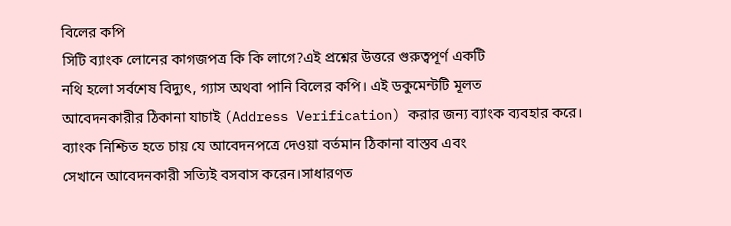বিলের কপি
সিটি ব্যাংক লোনের কাগজপত্র কি কি লাগে?এই প্রশ্নের উত্তরে গুরুত্বপূর্ণ একটি
নথি হলো সর্বশেষ বিদ্যুৎ, গ্যাস অথবা পানি বিলের কপি। এই ডকুমেন্টটি মূলত
আবেদনকারীর ঠিকানা যাচাই (Address Verification) করার জন্য ব্যাংক ব্যবহার করে।
ব্যাংক নিশ্চিত হতে চায় যে আবেদনপত্রে দেওয়া বর্তমান ঠিকানা বাস্তব এবং
সেখানে আবেদনকারী সত্যিই বসবাস করেন।সাধারণত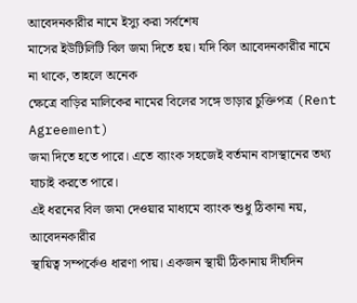আবেদনকারীর নামে ইস্যু করা সর্বশেষ
মাসের ইউটিলিটি বিল জমা দিতে হয়। যদি বিল আবেদনকারীর নামে না থাকে, তাহলে অনেক
ক্ষেত্রে বাড়ির মালিকের নামের বিলের সঙ্গে ভাড়ার চুক্তিপত্র (Rent Agreement)
জমা দিতে হতে পারে। এতে ব্যাংক সহজেই বর্তমান বাসস্থানের তথ্য যাচাই করতে পারে।
এই ধরনের বিল জমা দেওয়ার মাধ্যমে ব্যাংক শুধু ঠিকানা নয়, আবেদনকারীর
স্থায়িত্ব সম্পর্কেও ধারণা পায়। একজন স্থায়ী ঠিকানায় দীর্ঘদিন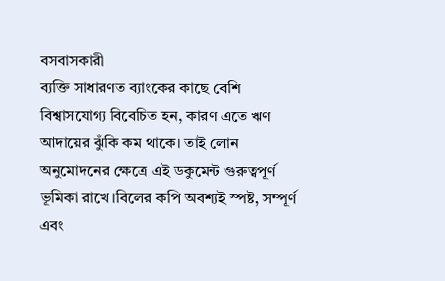বসবাসকারী
ব্যক্তি সাধারণত ব্যাংকের কাছে বেশি বিশ্বাসযোগ্য বিবেচিত হন, কারণ এতে ঋণ
আদায়ের ঝুঁকি কম থাকে। তাই লোন অনুমোদনের ক্ষেত্রে এই ডকুমেন্ট গুরুত্বপূর্ণ
ভূমিকা রাখে।বিলের কপি অবশ্যই স্পষ্ট, সম্পূর্ণ এবং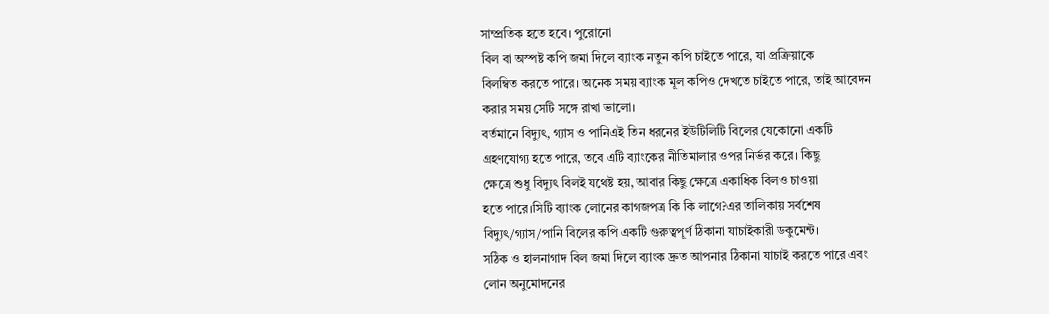সাম্প্রতিক হতে হবে। পুরোনো
বিল বা অস্পষ্ট কপি জমা দিলে ব্যাংক নতুন কপি চাইতে পারে, যা প্রক্রিয়াকে
বিলম্বিত করতে পারে। অনেক সময় ব্যাংক মূল কপিও দেখতে চাইতে পারে, তাই আবেদন
করার সময় সেটি সঙ্গে রাখা ভালো।
বর্তমানে বিদ্যুৎ, গ্যাস ও পানিএই তিন ধরনের ইউটিলিটি বিলের যেকোনো একটি
গ্রহণযোগ্য হতে পারে, তবে এটি ব্যাংকের নীতিমালার ওপর নির্ভর করে। কিছু
ক্ষেত্রে শুধু বিদ্যুৎ বিলই যথেষ্ট হয়, আবার কিছু ক্ষেত্রে একাধিক বিলও চাওয়া
হতে পারে।সিটি ব্যাংক লোনের কাগজপত্র কি কি লাগে?এর তালিকায় সর্বশেষ
বিদ্যুৎ/গ্যাস/পানি বিলের কপি একটি গুরুত্বপূর্ণ ঠিকানা যাচাইকারী ডকুমেন্ট।
সঠিক ও হালনাগাদ বিল জমা দিলে ব্যাংক দ্রুত আপনার ঠিকানা যাচাই করতে পারে এবং
লোন অনুমোদনের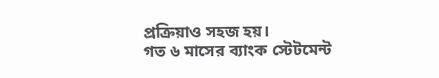প্রক্রিয়াও সহজ হয়।
গত ৬ মাসের ব্যাংক স্টেটমেন্ট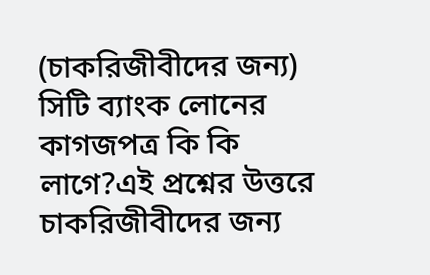(চাকরিজীবীদের জন্য)
সিটি ব্যাংক লোনের কাগজপত্র কি কি লাগে?এই প্রশ্নের উত্তরে চাকরিজীবীদের জন্য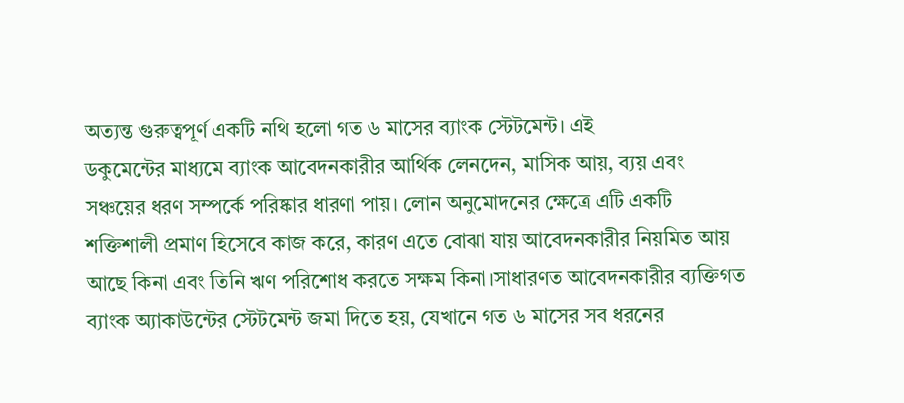অত্যন্ত গুরুত্বপূর্ণ একটি নথি হলো গত ৬ মাসের ব্যাংক স্টেটমেন্ট। এই
ডকুমেন্টের মাধ্যমে ব্যাংক আবেদনকারীর আর্থিক লেনদেন, মাসিক আয়, ব্যয় এবং
সঞ্চয়ের ধরণ সম্পর্কে পরিষ্কার ধারণা পায়। লোন অনুমোদনের ক্ষেত্রে এটি একটি
শক্তিশালী প্রমাণ হিসেবে কাজ করে, কারণ এতে বোঝা যায় আবেদনকারীর নিয়মিত আয়
আছে কিনা এবং তিনি ঋণ পরিশোধ করতে সক্ষম কিনা।সাধারণত আবেদনকারীর ব্যক্তিগত
ব্যাংক অ্যাকাউন্টের স্টেটমেন্ট জমা দিতে হয়, যেখানে গত ৬ মাসের সব ধরনের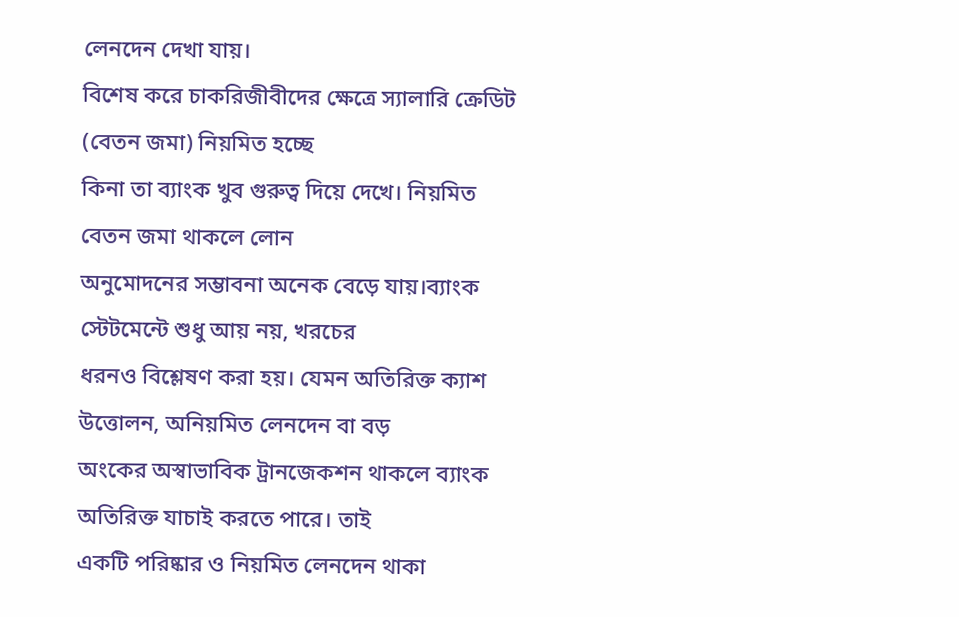লেনদেন দেখা যায়।
বিশেষ করে চাকরিজীবীদের ক্ষেত্রে স্যালারি ক্রেডিট (বেতন জমা) নিয়মিত হচ্ছে
কিনা তা ব্যাংক খুব গুরুত্ব দিয়ে দেখে। নিয়মিত বেতন জমা থাকলে লোন
অনুমোদনের সম্ভাবনা অনেক বেড়ে যায়।ব্যাংক স্টেটমেন্টে শুধু আয় নয়, খরচের
ধরনও বিশ্লেষণ করা হয়। যেমন অতিরিক্ত ক্যাশ উত্তোলন, অনিয়মিত লেনদেন বা বড়
অংকের অস্বাভাবিক ট্রানজেকশন থাকলে ব্যাংক অতিরিক্ত যাচাই করতে পারে। তাই
একটি পরিষ্কার ও নিয়মিত লেনদেন থাকা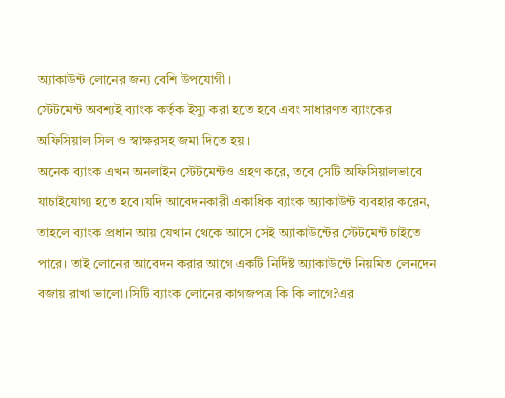অ্যাকাউন্ট লোনের জন্য বেশি উপযোগী।
স্টেটমেন্ট অবশ্যই ব্যাংক কর্তৃক ইস্যু করা হতে হবে এবং সাধারণত ব্যাংকের
অফিসিয়াল সিল ও স্বাক্ষরসহ জমা দিতে হয়।
অনেক ব্যাংক এখন অনলাইন স্টেটমেন্টও গ্রহণ করে, তবে সেটি অফিসিয়ালভাবে
যাচাইযোগ্য হতে হবে।যদি আবেদনকারী একাধিক ব্যাংক অ্যাকাউন্ট ব্যবহার করেন,
তাহলে ব্যাংক প্রধান আয় যেখান থেকে আসে সেই অ্যাকাউন্টের স্টেটমেন্ট চাইতে
পারে। তাই লোনের আবেদন করার আগে একটি নির্দিষ্ট অ্যাকাউন্টে নিয়মিত লেনদেন
বজায় রাখা ভালো।সিটি ব্যাংক লোনের কাগজপত্র কি কি লাগে?এর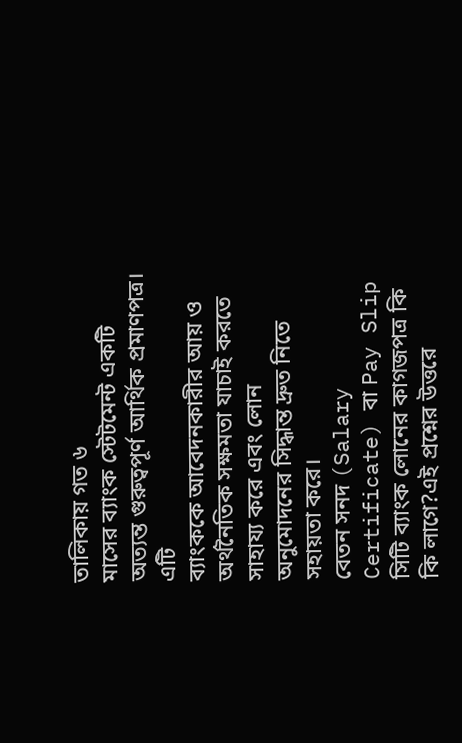তালিকায় গত ৬
মাসের ব্যাংক স্টেটমেন্ট একটি অত্যন্ত গুরুত্বপূর্ণ আর্থিক প্রমাণপত্র। এটি
ব্যাংককে আবেদনকারীর আয় ও অর্থনৈতিক সক্ষমতা যাচাই করতে সাহায্য করে এবং লোন
অনুমোদনের সিদ্ধান্ত দ্রুত নিতে সহায়তা করে।
বেতন সনদ (Salary Certificate) বা Pay Slip
সিটি ব্যাংক লোনের কাগজপত্র কি কি লাগে?এই প্রশ্নের উত্তরে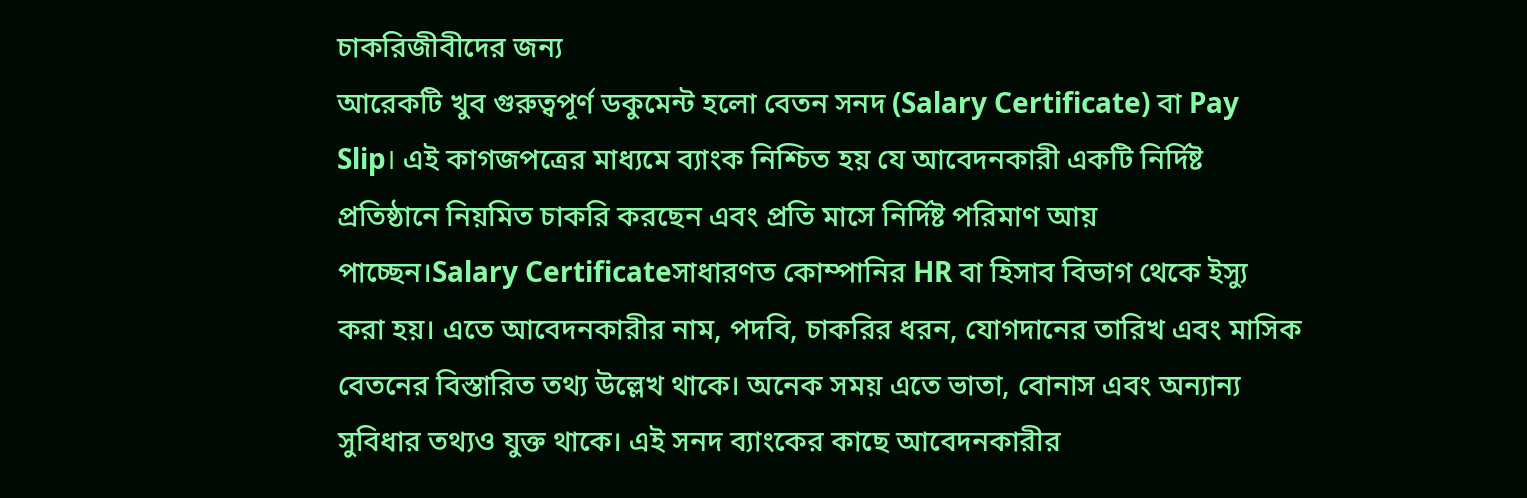চাকরিজীবীদের জন্য
আরেকটি খুব গুরুত্বপূর্ণ ডকুমেন্ট হলো বেতন সনদ (Salary Certificate) বা Pay
Slip। এই কাগজপত্রের মাধ্যমে ব্যাংক নিশ্চিত হয় যে আবেদনকারী একটি নির্দিষ্ট
প্রতিষ্ঠানে নিয়মিত চাকরি করছেন এবং প্রতি মাসে নির্দিষ্ট পরিমাণ আয়
পাচ্ছেন।Salary Certificateসাধারণত কোম্পানির HR বা হিসাব বিভাগ থেকে ইস্যু
করা হয়। এতে আবেদনকারীর নাম, পদবি, চাকরির ধরন, যোগদানের তারিখ এবং মাসিক
বেতনের বিস্তারিত তথ্য উল্লেখ থাকে। অনেক সময় এতে ভাতা, বোনাস এবং অন্যান্য
সুবিধার তথ্যও যুক্ত থাকে। এই সনদ ব্যাংকের কাছে আবেদনকারীর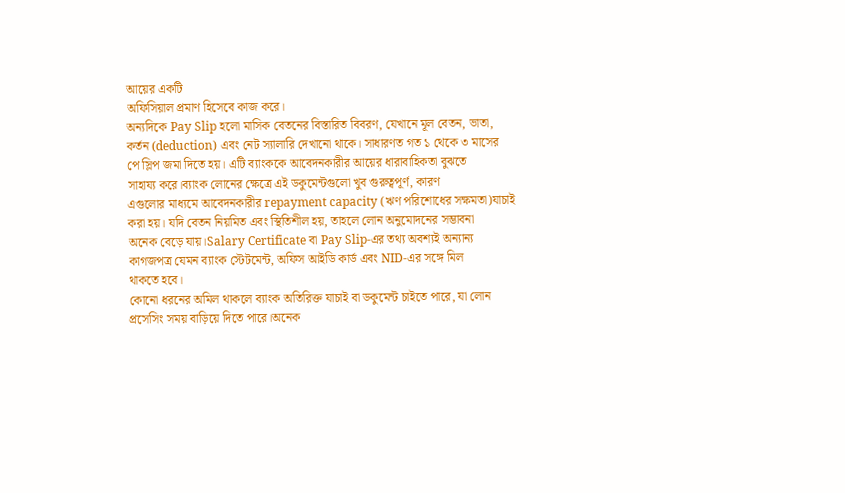আয়ের একটি
অফিসিয়াল প্রমাণ হিসেবে কাজ করে।
অন্যদিকে Pay Slip হলো মাসিক বেতনের বিস্তারিত বিবরণ, যেখানে মূল বেতন, ভাতা,
কর্তন (deduction) এবং নেট স্যালারি দেখানো থাকে। সাধারণত গত ১ থেকে ৩ মাসের
পে স্লিপ জমা দিতে হয়। এটি ব্যাংককে আবেদনকারীর আয়ের ধারাবাহিকতা বুঝতে
সাহায্য করে।ব্যাংক লোনের ক্ষেত্রে এই ডকুমেন্টগুলো খুব গুরুত্বপূর্ণ, কারণ
এগুলোর মাধ্যমে আবেদনকারীর repayment capacity (ঋণ পরিশোধের সক্ষমতা)যাচাই
করা হয়। যদি বেতন নিয়মিত এবং স্থিতিশীল হয়, তাহলে লোন অনুমোদনের সম্ভাবনা
অনেক বেড়ে যায়।Salary Certificate বা Pay Slip-এর তথ্য অবশ্যই অন্যান্য
কাগজপত্র যেমন ব্যাংক স্টেটমেন্ট, অফিস আইডি কার্ড এবং NID-এর সঙ্গে মিল
থাকতে হবে।
কোনো ধরনের অমিল থাকলে ব্যাংক অতিরিক্ত যাচাই বা ডকুমেন্ট চাইতে পারে, যা লোন
প্রসেসিং সময় বাড়িয়ে দিতে পারে।অনেক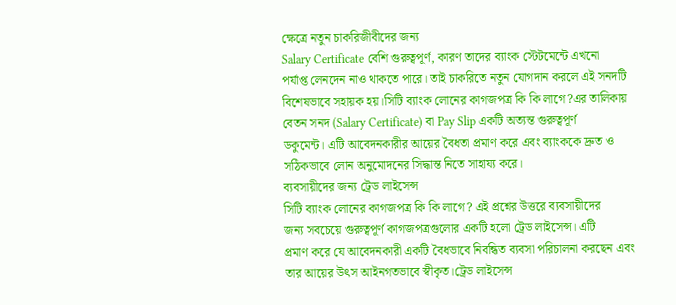ক্ষেত্রে নতুন চাকরিজীবীদের জন্য
Salary Certificate বেশি গুরুত্বপূর্ণ, কারণ তাদের ব্যাংক স্টেটমেন্টে এখনো
পর্যাপ্ত লেনদেন নাও থাকতে পারে। তাই চাকরিতে নতুন যোগদান করলে এই সনদটি
বিশেষভাবে সহায়ক হয়।সিটি ব্যাংক লোনের কাগজপত্র কি কি লাগে?এর তালিকায়
বেতন সনদ (Salary Certificate) বা Pay Slip একটি অত্যন্ত গুরুত্বপূর্ণ
ডকুমেন্ট। এটি আবেদনকারীর আয়ের বৈধতা প্রমাণ করে এবং ব্যাংককে দ্রুত ও
সঠিকভাবে লোন অনুমোদনের সিদ্ধান্ত নিতে সাহায্য করে।
ব্যবসায়ীদের জন্য ট্রেড লাইসেন্স
সিটি ব্যাংক লোনের কাগজপত্র কি কি লাগে? এই প্রশ্নের উত্তরে ব্যবসায়ীদের
জন্য সবচেয়ে গুরুত্বপূর্ণ কাগজপত্রগুলোর একটি হলো ট্রেড লাইসেন্স। এটি
প্রমাণ করে যে আবেদনকারী একটি বৈধভাবে নিবন্ধিত ব্যবসা পরিচালনা করছেন এবং
তার আয়ের উৎস আইনগতভাবে স্বীকৃত।ট্রেড লাইসেন্স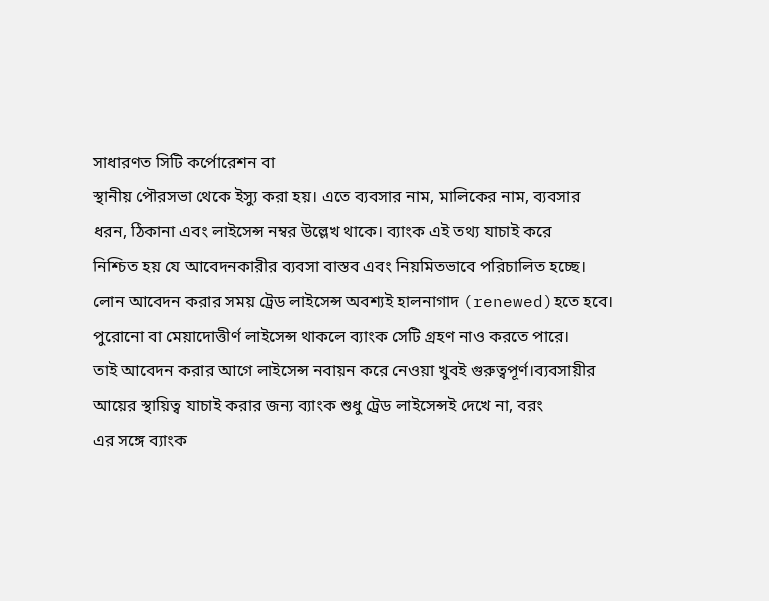সাধারণত সিটি কর্পোরেশন বা
স্থানীয় পৌরসভা থেকে ইস্যু করা হয়। এতে ব্যবসার নাম, মালিকের নাম, ব্যবসার
ধরন, ঠিকানা এবং লাইসেন্স নম্বর উল্লেখ থাকে। ব্যাংক এই তথ্য যাচাই করে
নিশ্চিত হয় যে আবেদনকারীর ব্যবসা বাস্তব এবং নিয়মিতভাবে পরিচালিত হচ্ছে।
লোন আবেদন করার সময় ট্রেড লাইসেন্স অবশ্যই হালনাগাদ (renewed)হতে হবে।
পুরোনো বা মেয়াদোত্তীর্ণ লাইসেন্স থাকলে ব্যাংক সেটি গ্রহণ নাও করতে পারে।
তাই আবেদন করার আগে লাইসেন্স নবায়ন করে নেওয়া খুবই গুরুত্বপূর্ণ।ব্যবসায়ীর
আয়ের স্থায়িত্ব যাচাই করার জন্য ব্যাংক শুধু ট্রেড লাইসেন্সই দেখে না, বরং
এর সঙ্গে ব্যাংক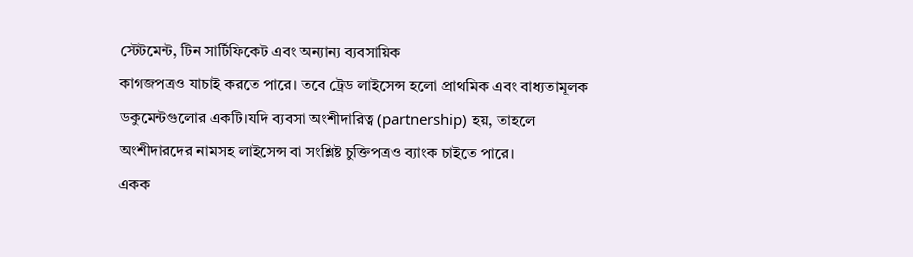স্টেটমেন্ট, টিন সার্টিফিকেট এবং অন্যান্য ব্যবসায়িক
কাগজপত্রও যাচাই করতে পারে। তবে ট্রেড লাইসেন্স হলো প্রাথমিক এবং বাধ্যতামূলক
ডকুমেন্টগুলোর একটি।যদি ব্যবসা অংশীদারিত্ব (partnership) হয়, তাহলে
অংশীদারদের নামসহ লাইসেন্স বা সংশ্লিষ্ট চুক্তিপত্রও ব্যাংক চাইতে পারে।
একক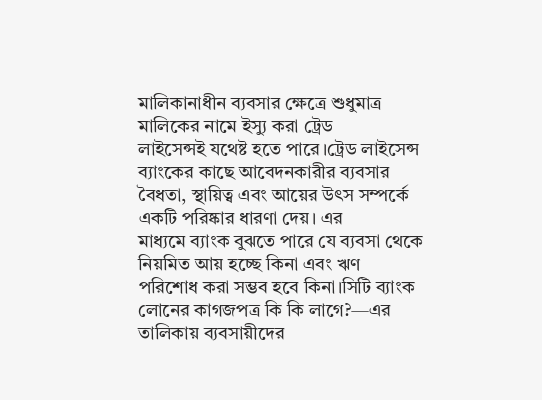মালিকানাধীন ব্যবসার ক্ষেত্রে শুধুমাত্র মালিকের নামে ইস্যু করা ট্রেড
লাইসেন্সই যথেষ্ট হতে পারে।ট্রেড লাইসেন্স ব্যাংকের কাছে আবেদনকারীর ব্যবসার
বৈধতা, স্থায়িত্ব এবং আয়ের উৎস সম্পর্কে একটি পরিষ্কার ধারণা দেয়। এর
মাধ্যমে ব্যাংক বুঝতে পারে যে ব্যবসা থেকে নিয়মিত আয় হচ্ছে কিনা এবং ঋণ
পরিশোধ করা সম্ভব হবে কিনা।সিটি ব্যাংক লোনের কাগজপত্র কি কি লাগে?—এর
তালিকায় ব্যবসায়ীদের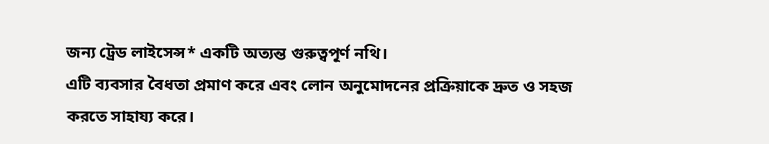জন্য ট্রেড লাইসেন্স* একটি অত্যন্ত গুরুত্বপূর্ণ নথি।
এটি ব্যবসার বৈধতা প্রমাণ করে এবং লোন অনুমোদনের প্রক্রিয়াকে দ্রুত ও সহজ
করতে সাহায্য করে।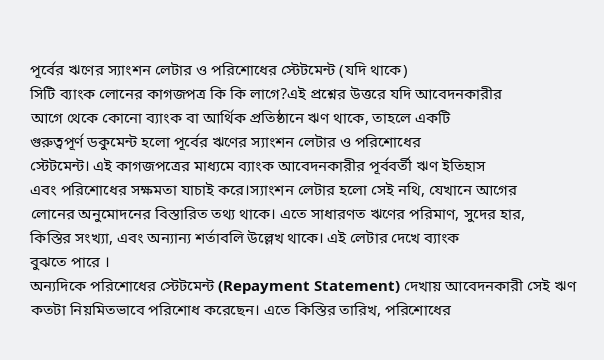পূর্বের ঋণের স্যাংশন লেটার ও পরিশোধের স্টেটমেন্ট (যদি থাকে)
সিটি ব্যাংক লোনের কাগজপত্র কি কি লাগে?এই প্রশ্নের উত্তরে যদি আবেদনকারীর
আগে থেকে কোনো ব্যাংক বা আর্থিক প্রতিষ্ঠানে ঋণ থাকে, তাহলে একটি
গুরুত্বপূর্ণ ডকুমেন্ট হলো পূর্বের ঋণের স্যাংশন লেটার ও পরিশোধের
স্টেটমেন্ট। এই কাগজপত্রের মাধ্যমে ব্যাংক আবেদনকারীর পূর্ববর্তী ঋণ ইতিহাস
এবং পরিশোধের সক্ষমতা যাচাই করে।স্যাংশন লেটার হলো সেই নথি, যেখানে আগের
লোনের অনুমোদনের বিস্তারিত তথ্য থাকে। এতে সাধারণত ঋণের পরিমাণ, সুদের হার,
কিস্তির সংখ্যা, এবং অন্যান্য শর্তাবলি উল্লেখ থাকে। এই লেটার দেখে ব্যাংক
বুঝতে পারে ।
অন্যদিকে পরিশোধের স্টেটমেন্ট (Repayment Statement) দেখায় আবেদনকারী সেই ঋণ
কতটা নিয়মিতভাবে পরিশোধ করেছেন। এতে কিস্তির তারিখ, পরিশোধের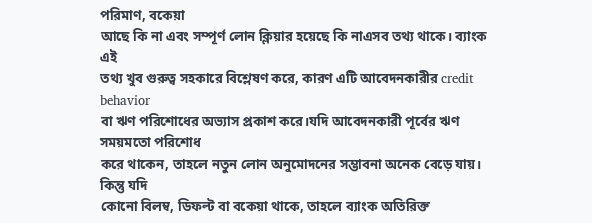পরিমাণ, বকেয়া
আছে কি না এবং সম্পূর্ণ লোন ক্লিয়ার হয়েছে কি নাএসব তথ্য থাকে। ব্যাংক এই
তথ্য খুব গুরুত্ব সহকারে বিশ্লেষণ করে, কারণ এটি আবেদনকারীর credit behavior
বা ঋণ পরিশোধের অভ্যাস প্রকাশ করে।যদি আবেদনকারী পূর্বের ঋণ সময়মতো পরিশোধ
করে থাকেন, তাহলে নতুন লোন অনুমোদনের সম্ভাবনা অনেক বেড়ে যায়। কিন্তু যদি
কোনো বিলম্ব, ডিফল্ট বা বকেয়া থাকে, তাহলে ব্যাংক অতিরিক্ত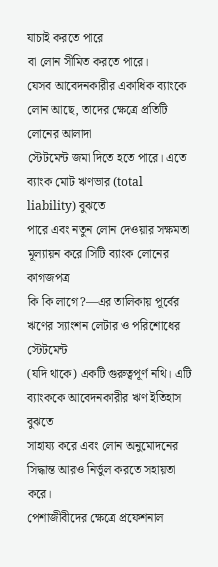যাচাই করতে পারে
বা লোন সীমিত করতে পারে।
যেসব আবেদনকারীর একাধিক ব্যাংকে লোন আছে, তাদের ক্ষেত্রে প্রতিটি লোনের আলাদা
স্টেটমেন্ট জমা দিতে হতে পারে। এতে ব্যাংক মোট ঋণভার (total liability) বুঝতে
পারে এবং নতুন লোন দেওয়ার সক্ষমতা মূল্যায়ন করে।সিটি ব্যাংক লোনের কাগজপত্র
কি কি লাগে?—এর তালিকায় পূর্বের ঋণের স্যাংশন লেটার ও পরিশোধের স্টেটমেন্ট
(যদি থাকে) একটি গুরুত্বপূর্ণ নথি। এটি ব্যাংককে আবেদনকারীর ঋণ ইতিহাস বুঝতে
সাহায্য করে এবং লোন অনুমোদনের সিদ্ধান্ত আরও নির্ভুল করতে সহায়তা করে।
পেশাজীবীদের ক্ষেত্রে প্রফেশনাল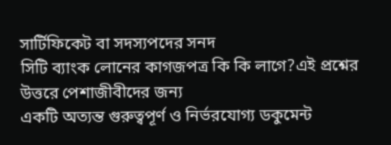সার্টিফিকেট বা সদস্যপদের সনদ
সিটি ব্যাংক লোনের কাগজপত্র কি কি লাগে?এই প্রশ্নের উত্তরে পেশাজীবীদের জন্য
একটি অত্যন্ত গুরুত্বপূর্ণ ও নির্ভরযোগ্য ডকুমেন্ট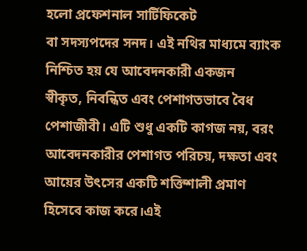হলো প্রফেশনাল সার্টিফিকেট
বা সদস্যপদের সনদ। এই নথির মাধ্যমে ব্যাংক নিশ্চিত হয় যে আবেদনকারী একজন
স্বীকৃত, নিবন্ধিত এবং পেশাগতভাবে বৈধ পেশাজীবী। এটি শুধু একটি কাগজ নয়, বরং
আবেদনকারীর পেশাগত পরিচয়, দক্ষতা এবং আয়ের উৎসের একটি শক্তিশালী প্রমাণ
হিসেবে কাজ করে।এই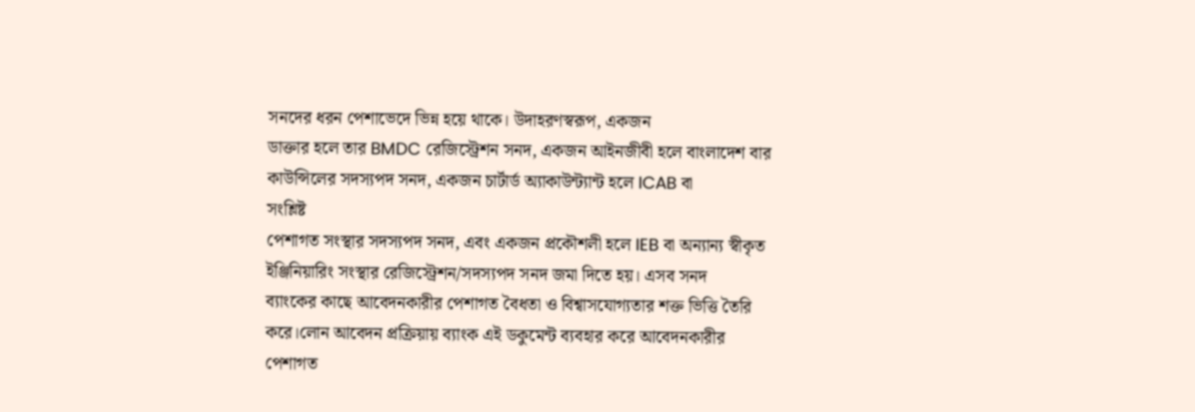সনদের ধরন পেশাভেদে ভিন্ন হয়ে থাকে। উদাহরণস্বরূপ, একজন
ডাক্তার হলে তার BMDC রেজিস্ট্রেশন সনদ, একজন আইনজীবী হলে বাংলাদেশ বার
কাউন্সিলের সদস্যপদ সনদ, একজন চার্টার্ড অ্যাকাউন্ট্যান্ট হলে ICAB বা
সংশ্লিষ্ট
পেশাগত সংস্থার সদস্যপদ সনদ, এবং একজন প্রকৌশলী হলে IEB বা অন্যান্য স্বীকৃত
ইঞ্জিনিয়ারিং সংস্থার রেজিস্ট্রেশন/সদস্যপদ সনদ জমা দিতে হয়। এসব সনদ
ব্যাংকের কাছে আবেদনকারীর পেশাগত বৈধতা ও বিশ্বাসযোগ্যতার শক্ত ভিত্তি তৈরি
করে।লোন আবেদন প্রক্রিয়ায় ব্যাংক এই ডকুমেন্ট ব্যবহার করে আবেদনকারীর
পেশাগত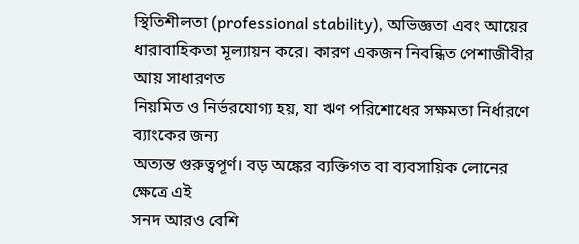স্থিতিশীলতা (professional stability), অভিজ্ঞতা এবং আয়ের
ধারাবাহিকতা মূল্যায়ন করে। কারণ একজন নিবন্ধিত পেশাজীবীর আয় সাধারণত
নিয়মিত ও নির্ভরযোগ্য হয়, যা ঋণ পরিশোধের সক্ষমতা নির্ধারণে ব্যাংকের জন্য
অত্যন্ত গুরুত্বপূর্ণ। বড় অঙ্কের ব্যক্তিগত বা ব্যবসায়িক লোনের ক্ষেত্রে এই
সনদ আরও বেশি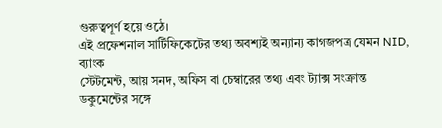গুরুত্বপূর্ণ হয়ে ওঠে।
এই প্রফেশনাল সার্টিফিকেটের তথ্য অবশ্যই অন্যান্য কাগজপত্র যেমন NID, ব্যাংক
স্টেটমেন্ট, আয় সনদ, অফিস বা চেম্বারের তথ্য এবং ট্যাক্স সংক্রান্ত
ডকুমেন্টের সঙ্গে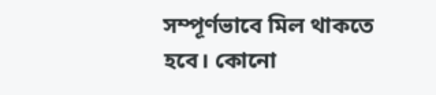সম্পূর্ণভাবে মিল থাকতে হবে। কোনো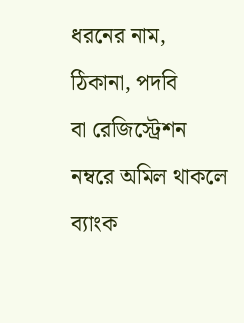ধরনের নাম, ঠিকানা, পদবি
বা রেজিস্ট্রেশন নম্বরে অমিল থাকলে ব্যাংক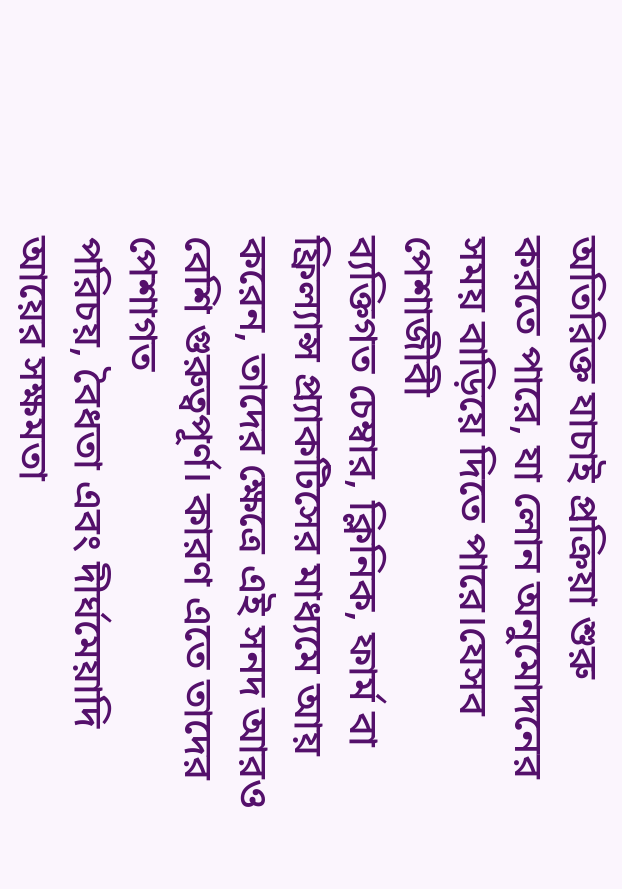অতিরিক্ত যাচাই প্রক্রিয়া শুরু
করতে পারে, যা লোন অনুমোদনের সময় বাড়িয়ে দিতে পারে।যেসব পেশাজীবী
ব্যক্তিগত চেম্বার, ক্লিনিক, ফার্ম বা ফ্রিল্যান্স প্র্যাকটিসের মাধ্যমে আয়
করেন, তাদের ক্ষেত্রে এই সনদ আরও বেশি গুরুত্বপূর্ণ। কারণ এতে তাদের পেশাগত
পরিচয়, বৈধতা এবং দীর্ঘমেয়াদি আয়ের সক্ষমতা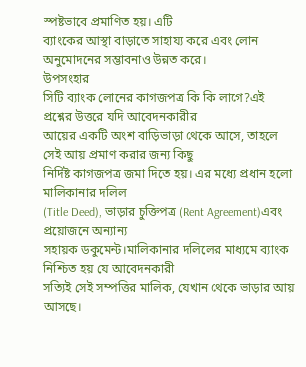স্পষ্টভাবে প্রমাণিত হয়। এটি
ব্যাংকের আস্থা বাড়াতে সাহায্য করে এবং লোন অনুমোদনের সম্ভাবনাও উন্নত করে।
উপসংহার
সিটি ব্যাংক লোনের কাগজপত্র কি কি লাগে?এই প্রশ্নের উত্তরে যদি আবেদনকারীর
আয়ের একটি অংশ বাড়িভাড়া থেকে আসে, তাহলে সেই আয় প্রমাণ করার জন্য কিছু
নির্দিষ্ট কাগজপত্র জমা দিতে হয়। এর মধ্যে প্রধান হলো মালিকানার দলিল
(Title Deed), ভাড়ার চুক্তিপত্র (Rent Agreement)এবং প্রয়োজনে অন্যান্য
সহায়ক ডকুমেন্ট।মালিকানার দলিলের মাধ্যমে ব্যাংক নিশ্চিত হয় যে আবেদনকারী
সত্যিই সেই সম্পত্তির মালিক, যেখান থেকে ভাড়ার আয় আসছে।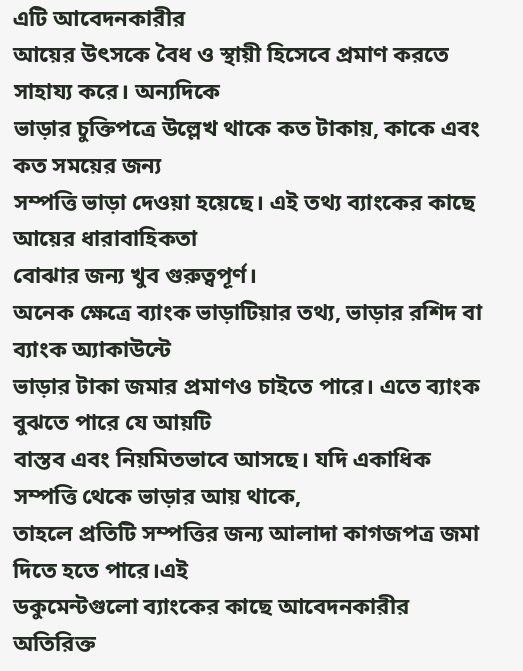এটি আবেদনকারীর
আয়ের উৎসকে বৈধ ও স্থায়ী হিসেবে প্রমাণ করতে সাহায্য করে। অন্যদিকে
ভাড়ার চুক্তিপত্রে উল্লেখ থাকে কত টাকায়, কাকে এবং কত সময়ের জন্য
সম্পত্তি ভাড়া দেওয়া হয়েছে। এই তথ্য ব্যাংকের কাছে আয়ের ধারাবাহিকতা
বোঝার জন্য খুব গুরুত্বপূর্ণ।
অনেক ক্ষেত্রে ব্যাংক ভাড়াটিয়ার তথ্য, ভাড়ার রশিদ বা ব্যাংক অ্যাকাউন্টে
ভাড়ার টাকা জমার প্রমাণও চাইতে পারে। এতে ব্যাংক বুঝতে পারে যে আয়টি
বাস্তব এবং নিয়মিতভাবে আসছে। যদি একাধিক সম্পত্তি থেকে ভাড়ার আয় থাকে,
তাহলে প্রতিটি সম্পত্তির জন্য আলাদা কাগজপত্র জমা দিতে হতে পারে।এই
ডকুমেন্টগুলো ব্যাংকের কাছে আবেদনকারীর অতিরিক্ত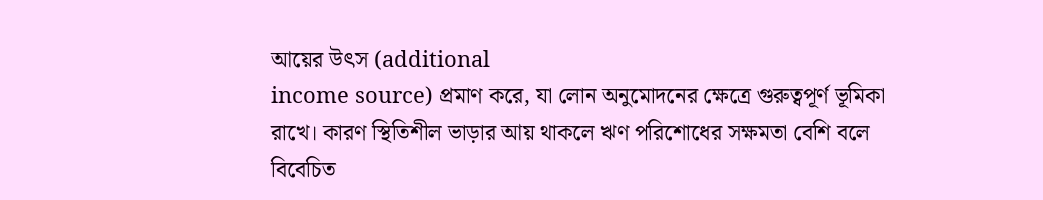আয়ের উৎস (additional
income source) প্রমাণ করে, যা লোন অনুমোদনের ক্ষেত্রে গুরুত্বপূর্ণ ভূমিকা
রাখে। কারণ স্থিতিশীল ভাড়ার আয় থাকলে ঋণ পরিশোধের সক্ষমতা বেশি বলে
বিবেচিত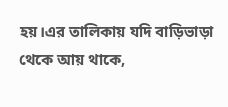হয়।এর তালিকায় যদি বাড়িভাড়া থেকে আয় থাকে,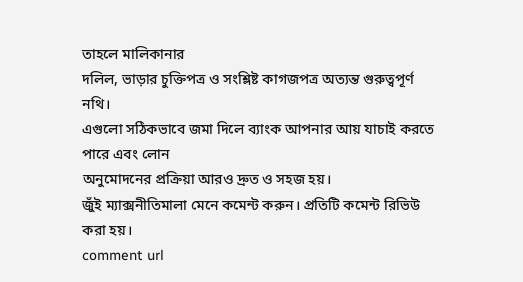তাহলে মালিকানার
দলিল, ভাড়ার চুক্তিপত্র ও সংশ্লিষ্ট কাগজপত্র অত্যন্ত গুরুত্বপূর্ণ নথি।
এগুলো সঠিকভাবে জমা দিলে ব্যাংক আপনার আয় যাচাই করতে পারে এবং লোন
অনুমোদনের প্রক্রিয়া আরও দ্রুত ও সহজ হয়।
জুঁই ম্যাক্সনীতিমালা মেনে কমেন্ট করুন। প্রতিটি কমেন্ট রিভিউ করা হয়।
comment url